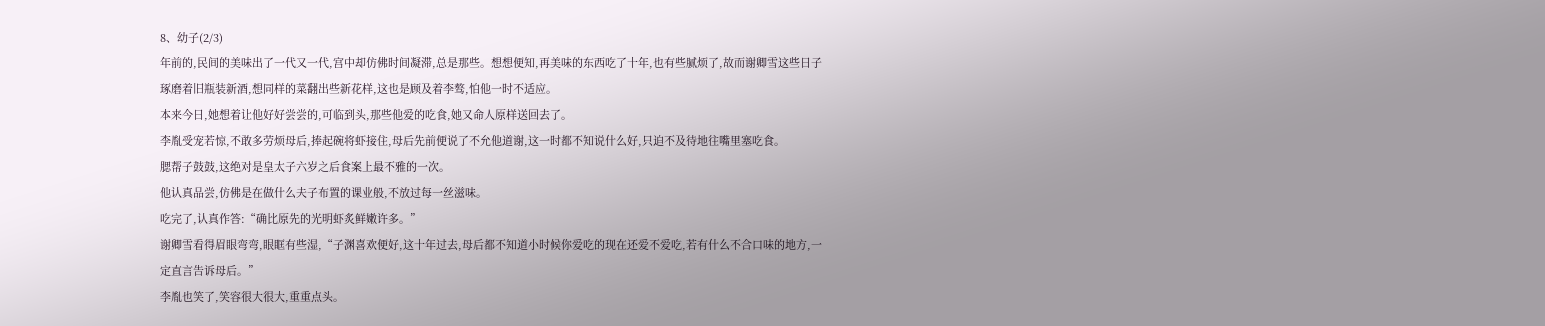8、幼子(2/3)
年前的,民间的美味出了一代又一代,宫中却仿佛时间凝滞,总是那些。想想便知,再美味的东西吃了十年,也有些腻烦了,故而谢卿雪这些日子琢磨着旧瓶装新酒,想同样的菜翻出些新花样,这也是顾及着李骜,怕他一时不适应。
本来今日,她想着让他好好尝尝的,可临到头,那些他爱的吃食,她又命人原样送回去了。
李胤受宠若惊,不敢多劳烦母后,捧起碗将虾接住,母后先前便说了不允他道谢,这一时都不知说什么好,只迫不及待地往嘴里塞吃食。
腮帮子鼓鼓,这绝对是皇太子六岁之后食案上最不雅的一次。
他认真品尝,仿佛是在做什么夫子布置的课业般,不放过每一丝滋味。
吃完了,认真作答:“确比原先的光明虾炙鲜嫩许多。”
谢卿雪看得眉眼弯弯,眼眶有些湿,“子渊喜欢便好,这十年过去,母后都不知道小时候你爱吃的现在还爱不爱吃,若有什么不合口味的地方,一定直言告诉母后。”
李胤也笑了,笑容很大很大,重重点头。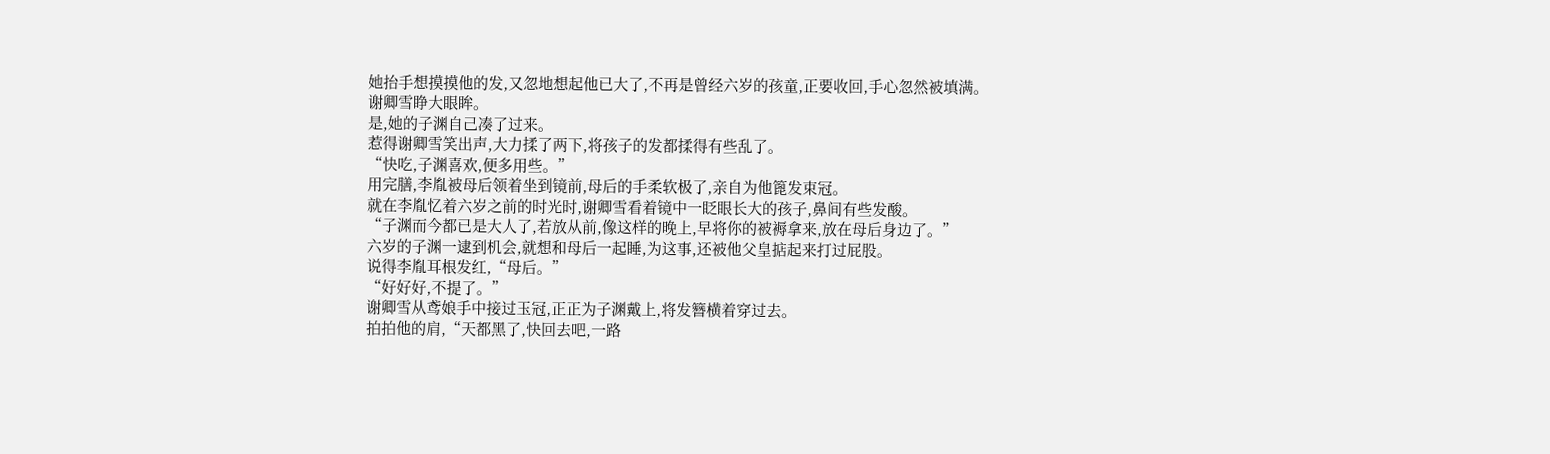她抬手想摸摸他的发,又忽地想起他已大了,不再是曾经六岁的孩童,正要收回,手心忽然被填满。
谢卿雪睁大眼眸。
是,她的子渊自己凑了过来。
惹得谢卿雪笑出声,大力揉了两下,将孩子的发都揉得有些乱了。
“快吃,子渊喜欢,便多用些。”
用完膳,李胤被母后领着坐到镜前,母后的手柔软极了,亲自为他篦发束冠。
就在李胤忆着六岁之前的时光时,谢卿雪看着镜中一眨眼长大的孩子,鼻间有些发酸。
“子渊而今都已是大人了,若放从前,像这样的晚上,早将你的被褥拿来,放在母后身边了。”
六岁的子渊一逮到机会,就想和母后一起睡,为这事,还被他父皇掂起来打过屁股。
说得李胤耳根发红,“母后。”
“好好好,不提了。”
谢卿雪从鸢娘手中接过玉冠,正正为子渊戴上,将发簪横着穿过去。
拍拍他的肩,“天都黑了,快回去吧,一路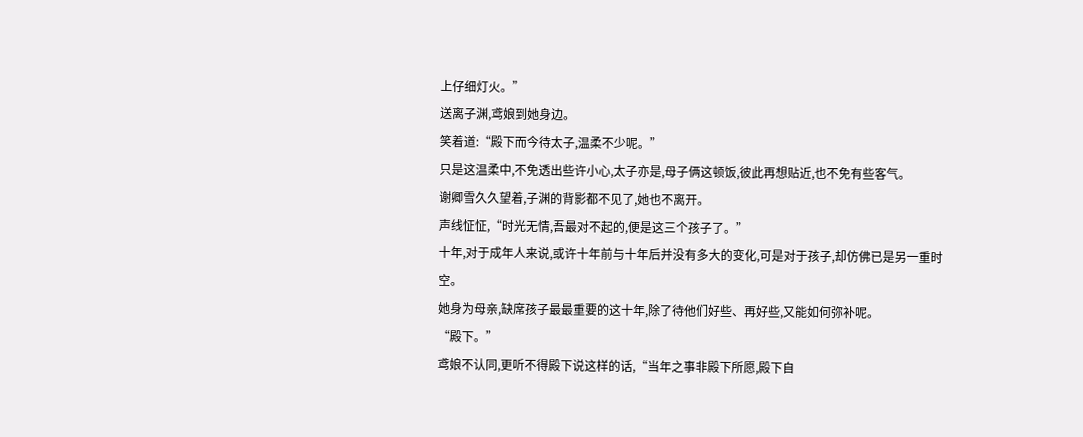上仔细灯火。”
送离子渊,鸢娘到她身边。
笑着道:“殿下而今待太子,温柔不少呢。”
只是这温柔中,不免透出些许小心,太子亦是,母子俩这顿饭,彼此再想贴近,也不免有些客气。
谢卿雪久久望着,子渊的背影都不见了,她也不离开。
声线怔怔,“时光无情,吾最对不起的,便是这三个孩子了。”
十年,对于成年人来说,或许十年前与十年后并没有多大的变化,可是对于孩子,却仿佛已是另一重时空。
她身为母亲,缺席孩子最最重要的这十年,除了待他们好些、再好些,又能如何弥补呢。
“殿下。”
鸢娘不认同,更听不得殿下说这样的话,“当年之事非殿下所愿,殿下自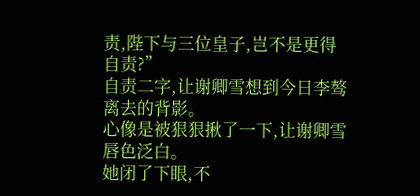责,陛下与三位皇子,岂不是更得自责?”
自责二字,让谢卿雪想到今日李骜离去的背影。
心像是被狠狠揪了一下,让谢卿雪唇色泛白。
她闭了下眼,不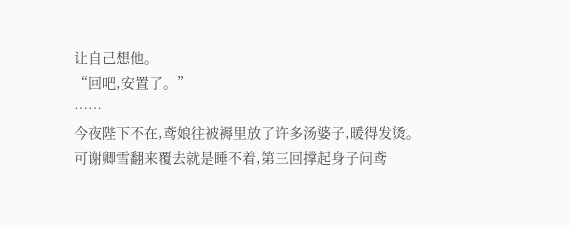让自己想他。
“回吧,安置了。”
……
今夜陛下不在,鸢娘往被褥里放了许多汤婆子,暖得发烫。
可谢卿雪翻来覆去就是睡不着,第三回撑起身子问鸢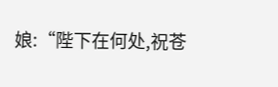娘:“陛下在何处,祝苍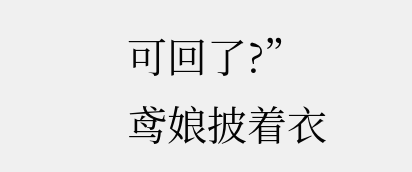可回了?”
鸢娘披着衣